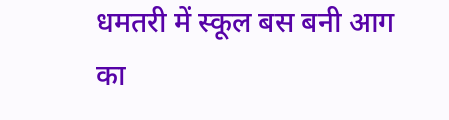धमतरी में स्कूल बस बनी आग का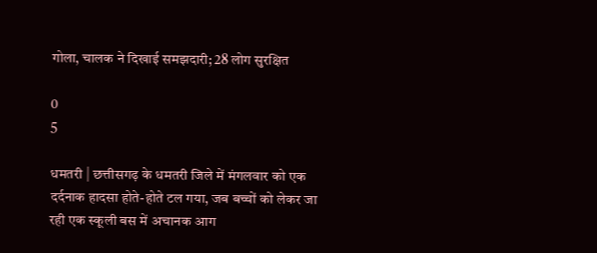गोला, चालक ने दिखाई समझदारी; 28 लोग सुरक्षित

0
5

धमतरी | छत्तीसगढ़ के धमतरी जिले में मंगलवार को एक दर्दनाक हादसा होते-होते टल गया, जब बच्चों को लेकर जा रही एक स्कूली बस में अचानक आग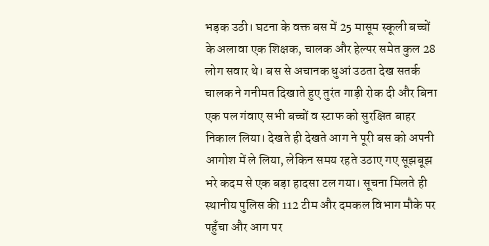भड़क उठी। घटना के वक्त बस में 25 मासूम स्कूली बच्चों के अलावा एक शिक्षक, चालक और हेल्पर समेत कुल 28 लोग सवार थे। बस से अचानक धुआं उठता देख सतर्क चालक ने गनीमत दिखाते हुए तुरंत गाड़ी रोक दी और बिना एक पल गंवाए सभी बच्चों व स्टाफ को सुरक्षित बाहर निकाल लिया। देखते ही देखते आग ने पूरी बस को अपनी आगोश में ले लिया, लेकिन समय रहते उठाए गए सूझबूझ भरे कदम से एक बड़ा हादसा टल गया। सूचना मिलते ही स्थानीय पुलिस की 112 टीम और दमकल विभाग मौके पर पहुँचा और आग पर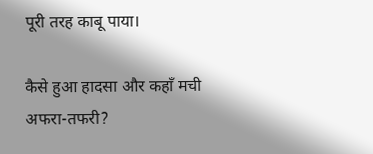पूरी तरह काबू पाया।

कैसे हुआ हादसा और कहाँ मची अफरा-तफरी?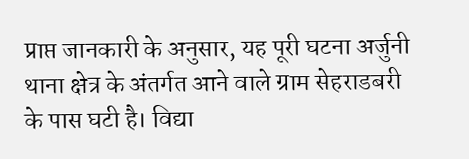प्राप्त जानकारी के अनुसार, यह पूरी घटना अर्जुनी थाना क्षेत्र के अंतर्गत आने वाले ग्राम सेहराडबरी के पास घटी है। विद्या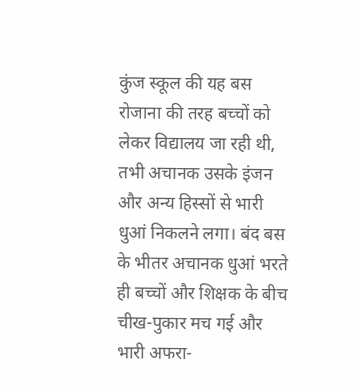कुंज स्कूल की यह बस रोजाना की तरह बच्चों को लेकर विद्यालय जा रही थी, तभी अचानक उसके इंजन और अन्य हिस्सों से भारी धुआं निकलने लगा। बंद बस के भीतर अचानक धुआं भरते ही बच्चों और शिक्षक के बीच चीख-पुकार मच गई और भारी अफरा-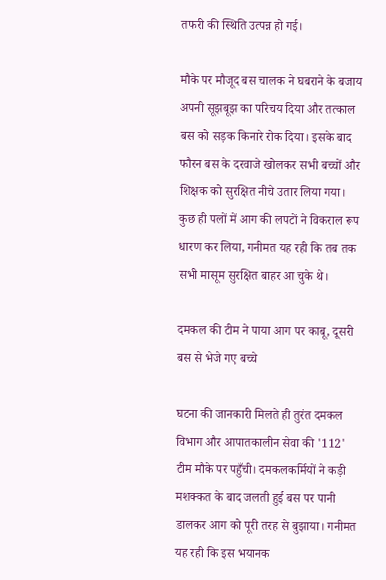तफरी की स्थिति उत्पन्न हो गई।

मौके पर मौजूद बस चालक ने घबराने के बजाय अपनी सूझबूझ का परिचय दिया और तत्काल बस को सड़क किनारे रोक दिया। इसके बाद फौरन बस के दरवाजे खोलकर सभी बच्चों और शिक्षक को सुरक्षित नीचे उतार लिया गया। कुछ ही पलों में आग की लपटों ने विकराल रूप धारण कर लिया, गनीमत यह रही कि तब तक सभी मासूम सुरक्षित बाहर आ चुके थे।

दमकल की टीम ने पाया आग पर काबू, दूसरी बस से भेजे गए बच्चे

घटना की जानकारी मिलते ही तुरंत दमकल विभाग और आपातकालीन सेवा की '112' टीम मौके पर पहुँची। दमकलकर्मियों ने कड़ी मशक्कत के बाद जलती हुई बस पर पानी डालकर आग को पूरी तरह से बुझाया। गनीमत यह रही कि इस भयानक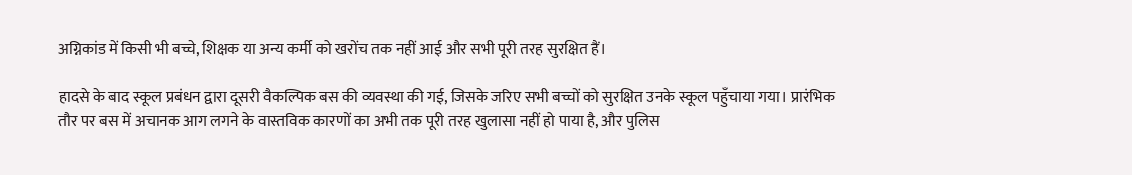अग्निकांड में किसी भी बच्चे, शिक्षक या अन्य कर्मी को खरोंच तक नहीं आई और सभी पूरी तरह सुरक्षित हैं।

हादसे के बाद स्कूल प्रबंधन द्वारा दूसरी वैकल्पिक बस की व्यवस्था की गई, जिसके जरिए सभी बच्चों को सुरक्षित उनके स्कूल पहुँचाया गया। प्रारंभिक तौर पर बस में अचानक आग लगने के वास्तविक कारणों का अभी तक पूरी तरह खुलासा नहीं हो पाया है, और पुलिस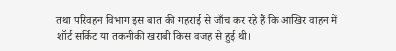तथा परिवहन विभाग इस बात की गहराई से जाँच कर रहे हैं कि आखिर वाहन में शॉर्ट सर्किट या तकनीकी खराबी किस वजह से हुई थी।